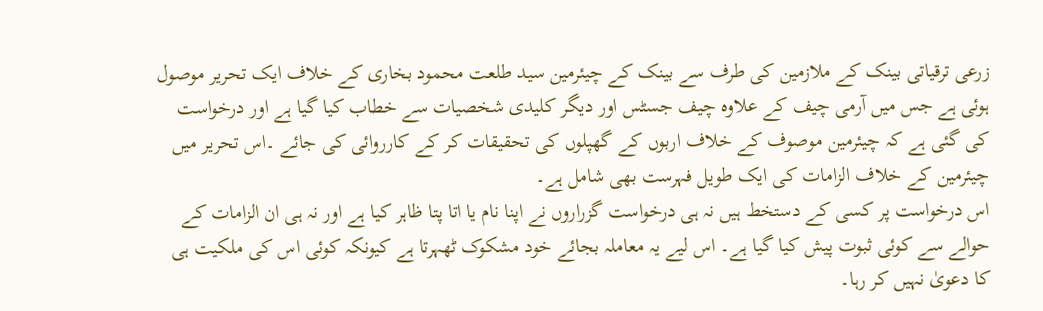زرعی ترقیاتی بینک کے ملازمین کی طرف سے بینک کے چیئرمین سید طلعت محمود بخاری کے خلاف ایک تحریر موصول ہوئی ہے جس میں آرمی چیف کے علاوہ چیف جسٹس اور دیگر کلیدی شخصیات سے خطاب کیا گیا ہے اور درخواست کی گئی ہے کہ چیئرمین موصوف کے خلاف اربوں کے گھپلوں کی تحقیقات کر کے کارروائی کی جائے ۔اس تحریر میں چیئرمین کے خلاف الزامات کی ایک طویل فہرست بھی شامل ہے۔
اس درخواست پر کسی کے دستخط ہیں نہ ہی درخواست گزراروں نے اپنا نام یا اتا پتا ظاہر کیا ہے اور نہ ہی ان الزامات کے حوالے سے کوئی ثبوت پیش کیا گیا ہے۔ اس لیے یہ معاملہ بجائے خود مشکوک ٹھہرتا ہے کیونکہ کوئی اس کی ملکیت ہی کا دعویٰ نہیں کر رہا۔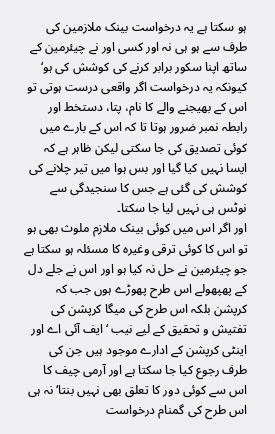ہو سکتا ہے یہ درخواست بینک ملازمین کی طرف سے ہو ہی نہ اور کسی اور نے چیئرمین کے ساتھ اپنا سکور برابر کرنے کی کوشش کی ہو‘ کیونکہ یہ درخواست اگر واقعی درست ہوتی تو اس کے بھیجنے والے کا نام، پتا، دستخط اور رابطہ نمبر ضرور ہوتا تا کہ اس کے بارے میں کوئی تصدیق کی جا سکتی لیکن ظاہر ہے کہ ایسا نہیں کیا گیا اور بس ہوا میں تیر چلانے کی کوشش کی گئی ہے جس کا سنجیدگی سے نوٹس ہی نہیں لیا جا سکتا۔
اور اگر اس میں کوئی بینک ملازم ملوث بھی ہو تو اس کا کوئی ترقی وغیرہ کا مسئلہ ہو سکتا ہے جو چیئرمین نے حل نہ کیا ہو اور اس نے جلے دل کے پھپھولے اس طرح پھوڑے ہوں جب کہ کرپشن بلکہ اس طرح کی میگا کرپشن کی تفتیش و تحقیق کے لیے نیب ‘ایف آئی اے اور اینٹی کرپشن کے ادارے موجود ہیں جن کی طرف رجوع کیا جا سکتا ہے اور آرمی چیف کا اس سے کوئی دور کا تعلق بھی نہیں بنتا‘ نہ ہی اس طرح کی گمنام درخواست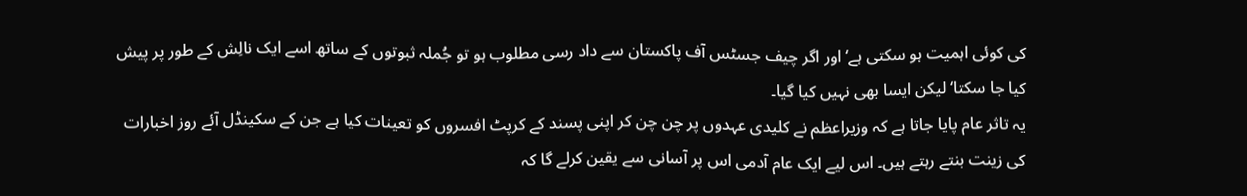کی کوئی اہمیت ہو سکتی ہے‘ اور اگر چیف جسٹس آف پاکستان سے داد رسی مطلوب ہو تو جُملہ ثبوتوں کے ساتھ اسے ایک نالِش کے طور پر پیش کیا جا سکتا‘ لیکن ایسا بھی نہیں کیا گیا۔
یہ تاثر عام پایا جاتا ہے کہ وزیراعظم نے کلیدی عہدوں پر چن چن کر اپنی پسند کے کرپٹ افسروں کو تعینات کیا ہے جن کے سکینڈل آئے روز اخبارات کی زینت بنتے رہتے ہیں۔ اس لیے ایک عام آدمی اس پر آسانی سے یقین کرلے گا کہ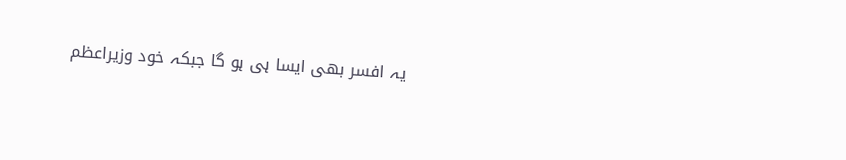یہ افسر بھی ایسا ہی ہو گا جبکہ خود وزیراعظم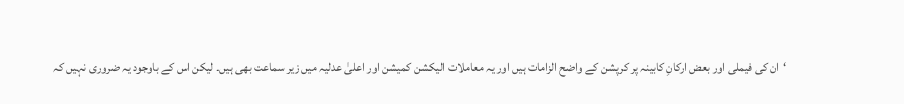‘ان کی فیملی اور بعض ارکانِ کابینہ پر کرپشن کے واضح الزامات ہیں اور یہ معاملات الیکشن کمیشن اور اعلیٰ عدلیہ میں زیر سماعت بھی ہیں۔ لیکن اس کے باوجود یہ ضروری نہیں کہ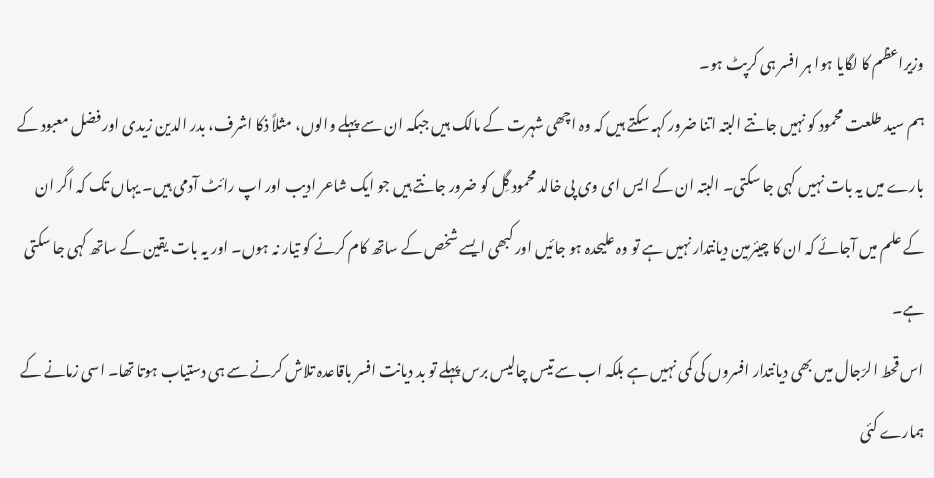وزیراعظم کا لگایا ہوا ہر افسر ہی کرپٹ ہو۔
ہم سید طلعت محمود کو نہیں جانتے البتہ اتنا ضرور کہہ سکتے ہیں کہ وہ اچھی شہرت کے مالک ہیں جبکہ ان سے پہلے والوں، مثلاً ذکا اشرف، بدر الدین زیدی اور فضل معبود کے بارے میں یہ بات نہیں کہی جا سکتی۔ البتہ ان کے ایس ای وی پی خالد محمود گِل کو ضرور جانتے ہیں جو ایک شاعر ادیب اور اپ رائٹ آدمی ہیں۔ یہاں تک کہ اگر ان کے علم میں آجائے کہ ان کا چیئرمین دیانتدار نہیں ہے تو وہ علیحدہ ہو جائیں اور کبھی ایسے شخص کے ساتھ کام کرنے کو تیار نہ ہوں۔ اور یہ بات یقین کے ساتھ کہی جا سکتی ہے۔
اس قحط الرّجال میں بھی دیانتدار افسروں کی کمی نہیں ہے بلکہ اب سے تیس چالیس برس پہلے تو بد دیانت افسر باقاعدہ تلاش کرنے سے ہی دستیاب ہوتا تھا۔ اسی زمانے کے ہمارے کئی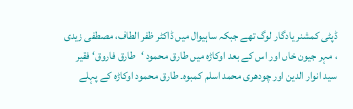ڈپٹی کمشنر یادگار لوگ تھے جبکہ ساہیوال میں ڈاکٹر ظفر الطاف، مصطفی زیدی ، مہر جیون خاں اور اس کے بعد اوکاڑہ میں طارق محمود ‘طارق فاروق‘ فقیر سید انوار الدین اور چودھری محمد اسلم کمبوہ۔ طارق محمود اوکاڑہ کے پہلے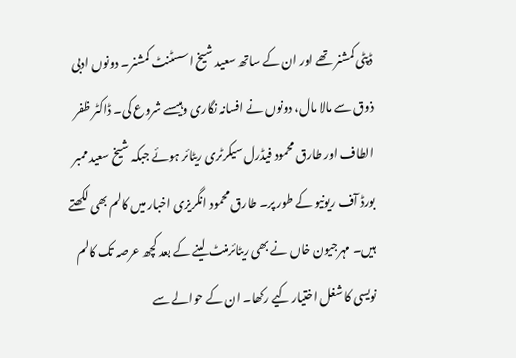ڈپٹی کمشنر تھے اور ان کے ساتھ سعید شیخ اسسٹنٹ کمشنر۔ دونوں ادبی ذوق سے مالا مال، دونوں نے افسانہ نگاری وہیںسے شروع کی۔ ڈاکٹر ظفر الطاف اور طارق محمود فیڈرل سیکرٹری ریٹائر ہوئے جبکہ شیخ سعید ممبر بورڈ آف ریونیو کے طور پر۔ طارق محمود انگریزی اخبار میں کالم بھی لکھتے ہیں۔ مہرجیون خاں نے بھی ریٹائرمنٹ لینے کے بعد کچھ عرصہ تک کالم نویسی کا شغل اختیار کیے رکھا۔ ان کے حوالے سے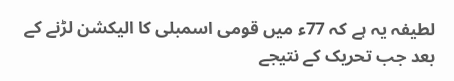لطیفہ یہ ہے کہ 77ء میں قومی اسمبلی کا الیکشن لڑنے کے بعد جب تحریک کے نتیجے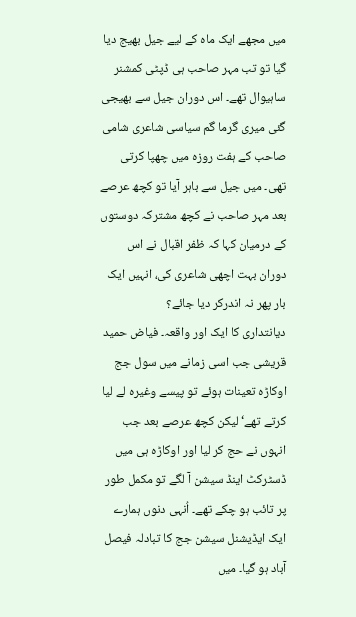میں مجھے ایک ماہ کے لیے جیل بھیج دیا گیا تو تب مہر صاحب ہی ڈپٹی کمشنر ساہیوال تھے۔ اس دوران جیل سے بھیجی گئی میری گرما گم سیاسی شاعری شامی صاحب کے ہفت روزہ میں چھپا کرتی تھی۔ میں جیل سے باہر آیا تو کچھ عرصے بعد مہر صاحب نے کچھ مشترکہ دوستوں کے درمیان کہا کہ ظفر اقبال نے اس دوران بہت اچھی شاعری کی، انہیں ایک بار پھر نہ اندرکر دیا جائے؟
دیانتداری کا ایک اور واقعہ۔ فیاض حمید قریشی جب اسی زمانے میں سول جج اوکاڑہ تعینات ہوئے تو پیسے وغیرہ لے لیا کرتے تھے‘ لیکن کچھ عرصے بعد جب انہوں نے حج کر لیا اور اوکاڑہ ہی میں ڈسٹرکٹ اینڈ سیشن آ لگے تو مکمل طور پر تائب ہو چکے تھے۔ اُنہی دنوں ہمارے ایک ایڈیشنل سیشن جج کا تبادلہ فیصل آباد ہو گیا۔ میں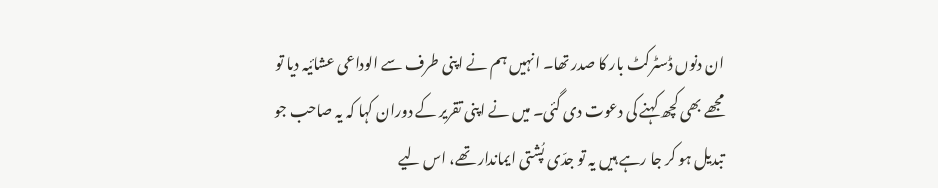ان دنوں ڈسٹرکٹ بار کا صدر تھا۔ انہیں ہم نے اپنی طرف سے الوداعی عشائیہ دیا تو مجھے بھی کچھ کہنے کی دعوت دی گئی۔ میں نے اپنی تقریر کے دوران کہا کہ یہ صاحب جو تبدیل ہو کر جا رہے ہیں یہ تو جدّی پُشتی ایماندار تھے، اس لیے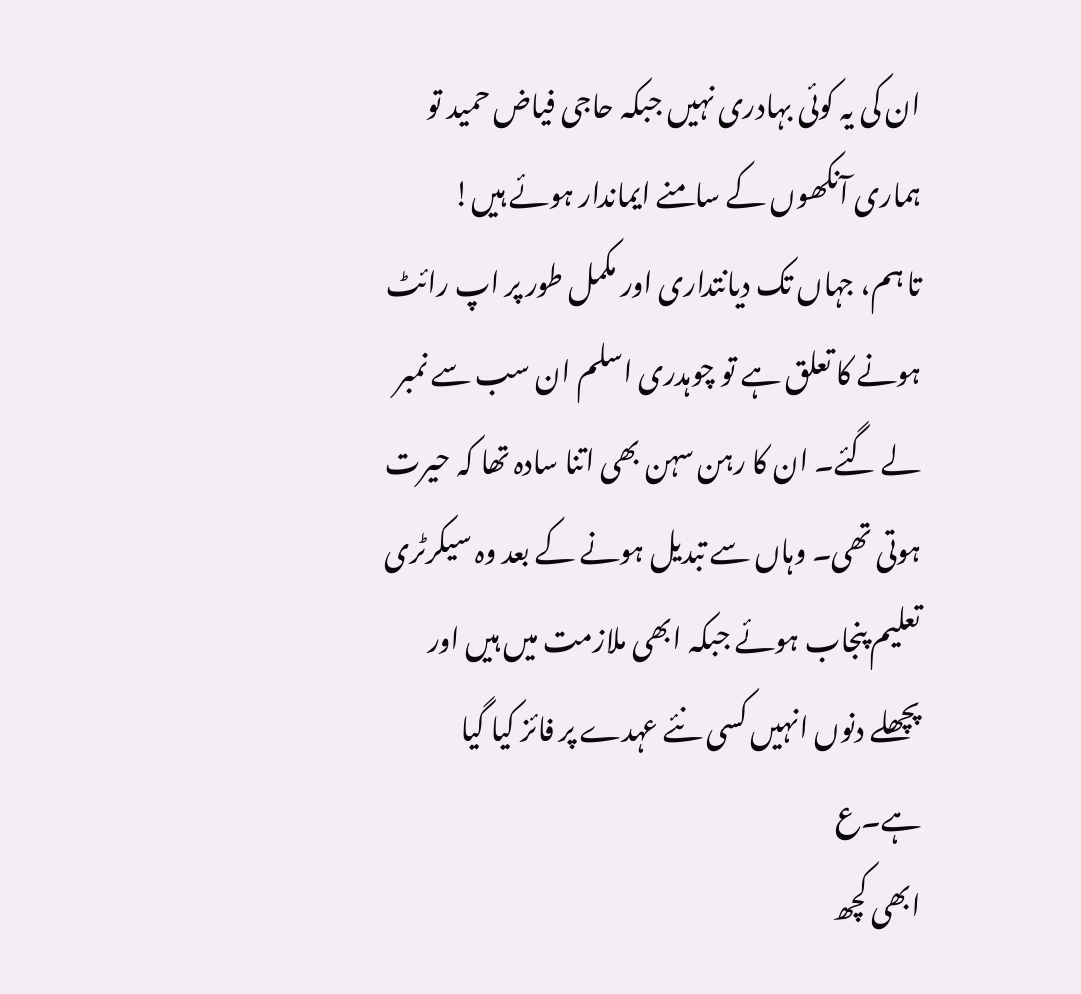ان کی یہ کوئی بہادری نہیں جبکہ حاجی فیاض حمید تو ہماری آنکھوں کے سامنے ایماندار ہوئے ہیں!
تا ہم، جہاں تک دیانتداری اور مکمل طور پر اپ رائٹ ہونے کا تعلق ہے تو چوہدری اسلم ان سب سے نمبر لے گئے۔ ان کا رہن سہن بھی اتنا سادہ تھا کہ حیرت ہوتی تھی۔ وہاں سے تبدیل ہونے کے بعد وہ سیکرٹری تعلیم پنجاب ہوئے جبکہ ابھی ملازمت میں ہیں اور پچھلے دنوں انہیں کسی نئے عہدے پر فائز کیا گیا ہے۔ع
ابھی کچھ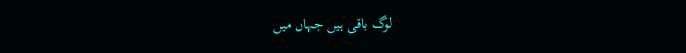لوگ باقی ہیں جہاں میں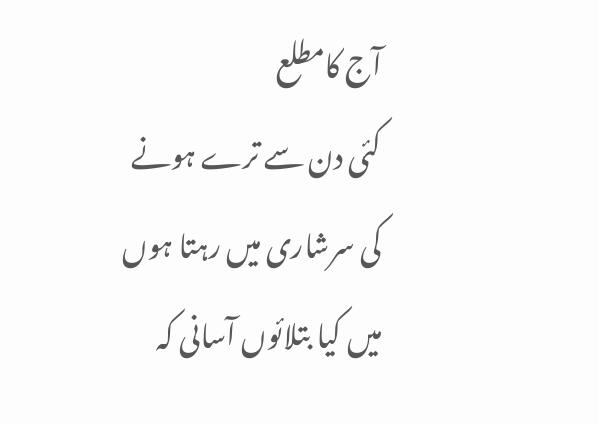آج کامطلع
کئی دن سے ترے ہونے کی سرشاری میں رہتا ہوں
میں کیا بتلائوں آسانی کہ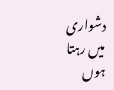دشواری میں رہتا ہوں